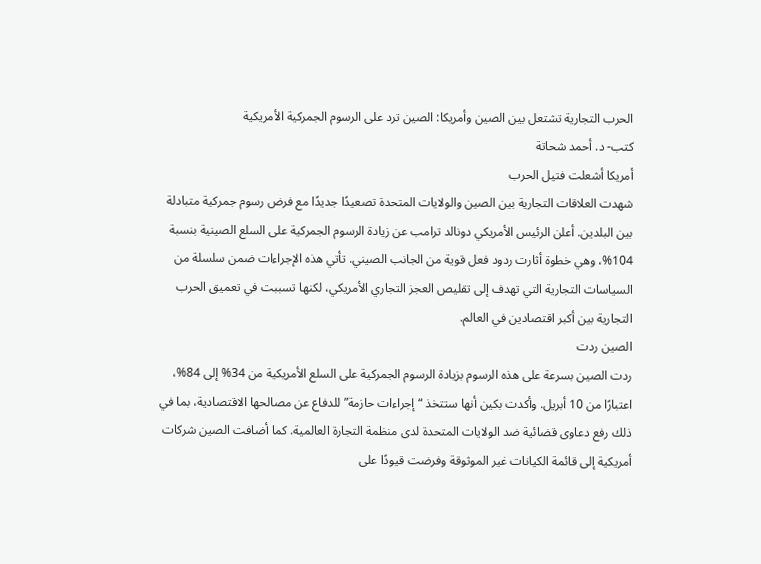الحرب التجارية تشتعل بين الصين وأمريكا: الصين ترد على الرسوم الجمركية الأمريكية
كتب- د. أحمد شحاتة
أمريكا أشعلت فتيل الحرب
شهدت العلاقات التجارية بين الصين والولايات المتحدة تصعيدًا جديدًا مع فرض رسوم جمركية متبادلة بين البلدين. أعلن الرئيس الأمريكي دونالد ترامب عن زيادة الرسوم الجمركية على السلع الصينية بنسبة 104%، وهي خطوة أثارت ردود فعل قوية من الجانب الصيني. تأتي هذه الإجراءات ضمن سلسلة من السياسات التجارية التي تهدف إلى تقليص العجز التجاري الأمريكي، لكنها تسببت في تعميق الحرب التجارية بين أكبر اقتصادين في العالم.
الصين ردت
ردت الصين بسرعة على هذه الرسوم بزيادة الرسوم الجمركية على السلع الأمريكية من 34% إلى 84%، اعتبارًا من 10 أبريل. وأكدت بكين أنها ستتخذ “إجراءات حازمة” للدفاع عن مصالحها الاقتصادية، بما في ذلك رفع دعاوى قضائية ضد الولايات المتحدة لدى منظمة التجارة العالمية. كما أضافت الصين شركات أمريكية إلى قائمة الكيانات غير الموثوقة وفرضت قيودًا على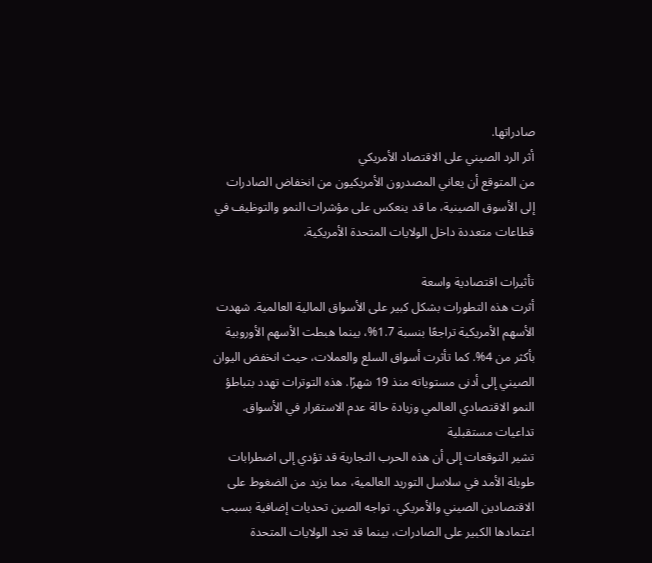صادراتها.
أثر الرد الصيني على الاقتصاد الأمريكي
من المتوقع أن يعاني المصدرون الأمريكيون من انخفاض الصادرات إلى الأسوق الصينية، ما قد ينعكس على مؤشرات النمو والتوظيف في قطاعات متعددة داخل الولايات المتحدة الأمريكية.

تأثيرات اقتصادية واسعة
أثرت هذه التطورات بشكل كبير على الأسواق المالية العالمية. شهدت الأسهم الأمريكية تراجعًا بنسبة 1.7%، بينما هبطت الأسهم الأوروبية بأكثر من 4%. كما تأثرت أسواق السلع والعملات، حيث انخفض اليوان الصيني إلى أدنى مستوياته منذ 19 شهرًا. هذه التوترات تهدد بتباطؤ النمو الاقتصادي العالمي وزيادة حالة عدم الاستقرار في الأسواق.
تداعيات مستقبلية
تشير التوقعات إلى أن هذه الحرب التجارية قد تؤدي إلى اضطرابات طويلة الأمد في سلاسل التوريد العالمية، مما يزيد من الضغوط على الاقتصادين الصيني والأمريكي. تواجه الصين تحديات إضافية بسبب اعتمادها الكبير على الصادرات، بينما قد تجد الولايات المتحدة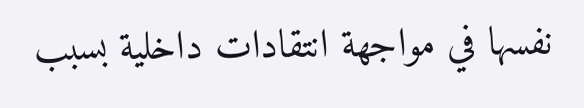نفسها في مواجهة انتقادات داخلية بسبب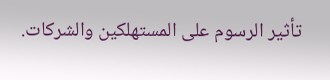تأثير الرسوم على المستهلكين والشركات.